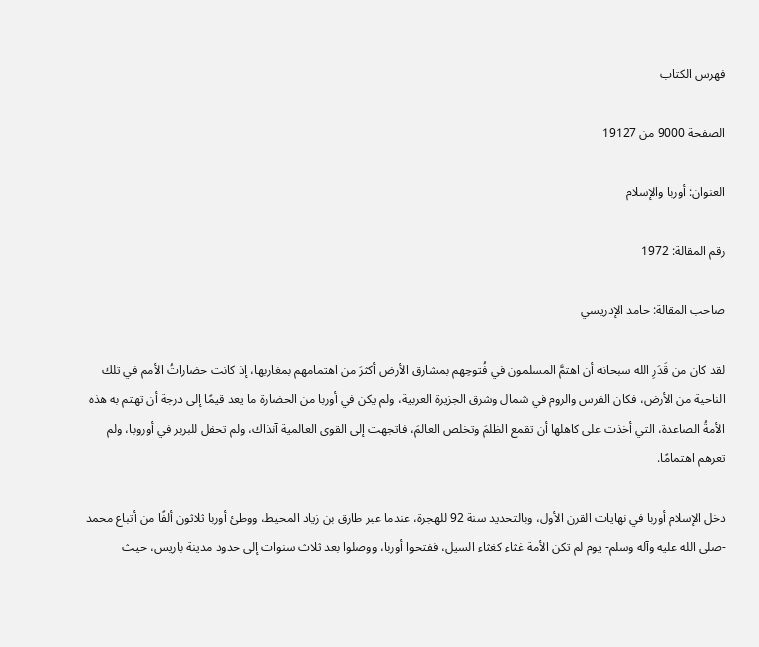فهرس الكتاب

الصفحة 9000 من 19127

العنوان: أوربا والإسلام

رقم المقالة: 1972

صاحب المقالة: حامد الإدريسي

لقد كان من قَدَرِ الله سبحانه أن اهتمَّ المسلمون في فُتوحِهم بمشارق الأرض أكثرَ من اهتمامهم بمغاربها، إذ كانت حضاراتُ الأمم في تلك الناحية من الأرض، فكان الفرس والروم في شمال وشرق الجزيرة العربية، ولم يكن في أوربا من الحضارة ما يعد قيمًا إلى درجة أن تهتم به هذه الأمةُ الصاعدة، التي أخذت على كاهلها أن تقمع الظلمَ وتخلص العالمَ، فاتجهت إلى القوى العالمية آنذاك، ولم تحفل للبربر في أوروبا، ولم تعرهم اهتمامًا.

دخل الإسلام أوربا في نهايات القرن الأول، وبالتحديد سنة 92 للهجرة، عندما عبر طارق بن زياد المحيط، ووطئ أوربا ثلاثون ألفًا من أتباع محمد -صلى الله عليه وآله وسلم- يوم لم تكن الأمة غثاء كغثاء السيل، ففتحوا أوربا، ووصلوا بعد ثلاث سنوات إلى حدود مدينة باريس، حيث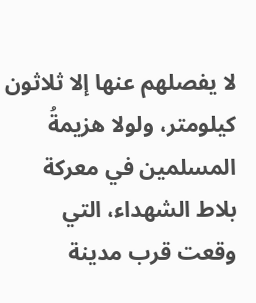لا يفصلهم عنها إلا ثلاثون كيلومتر، ولولا هزيمةُ المسلمين في معركة بلاط الشهداء، التي وقعت قرب مدينة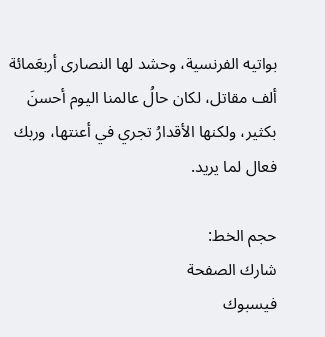بواتيه الفرنسية، وحشد لها النصارى أربعَمائة ألف مقاتل، لكان حالُ عالمنا اليوم أحسنَ بكثير، ولكنها الأقدارُ تجري في أعنتها، وربك فعال لما يريد.

حجم الخط:
شارك الصفحة
فيسبوك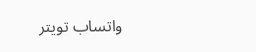واتساب تويتر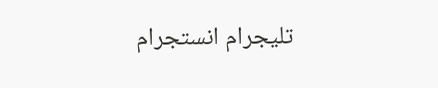تليجرام انستجرام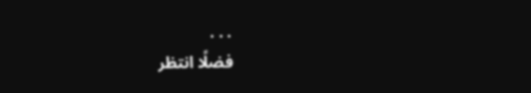. . .
فضلًا انتظر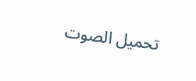تحميل الصوت